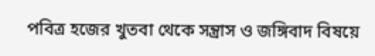পবিত্র হজের খুতবা থেকে সন্ত্রাস ও জঙ্গিবাদ বিষয়ে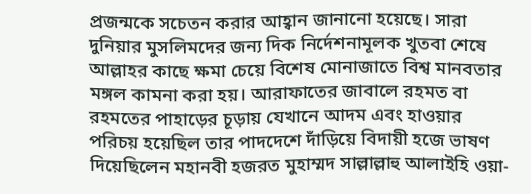প্রজন্মকে সচেতন করার আহ্বান জানানো হয়েছে। সারা দুনিয়ার মুসলিমদের জন্য দিক নির্দেশনামূলক খুতবা শেষে আল্লাহর কাছে ক্ষমা চেয়ে বিশেষ মোনাজাতে বিশ্ব মানবতার মঙ্গল কামনা করা হয়। আরাফাতের জাবালে রহমত বা রহমতের পাহাড়ের চূড়ায় যেখানে আদম এবং হাওয়ার পরিচয় হয়েছিল তার পাদদেশে দাঁড়িয়ে বিদায়ী হজে ভাষণ দিয়েছিলেন মহানবী হজরত মুহাম্মদ সাল্লাল্লাহু আলাইহি ওয়া-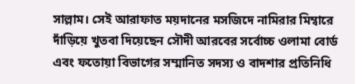সাল্লাম। সেই আরাফাত ময়দানের মসজিদে নামিরার মিম্বারে দাঁড়িয়ে খুতবা দিয়েছেন সৌদী আরবের সর্বোচ্চ ওলামা বোর্ড এবং ফতোয়া বিভাগের সম্মানিত সদস্য ও বাদশার প্রতিনিধি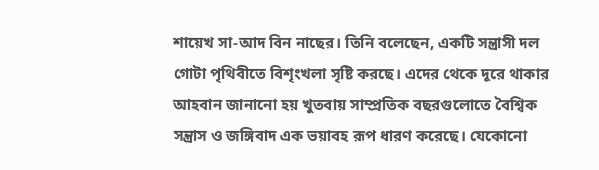শায়েখ সা-আদ বিন নাছের। তিনি বলেছেন, একটি সন্ত্রাসী দল গোটা পৃথিবীতে বিশৃংখলা সৃষ্টি করছে। এদের থেকে দূরে থাকার আহবান জানানো হয় খুতবায় সাম্প্রতিক বছরগুলোতে বৈশ্বিক সন্ত্রাস ও জঙ্গিবাদ এক ভয়াবহ রূপ ধারণ করেছে। যেকোনো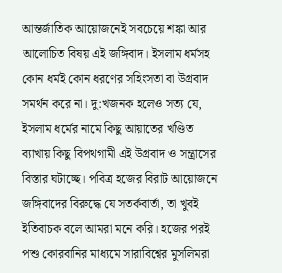আন্তর্জাতিক আয়োজনেই সবচেয়ে শঙ্কা আর আলোচিত বিষয় এই জঙ্গিবাদ। ইসলাম ধর্মসহ কোন ধর্মই কোন ধরণের সহিংসতা বা উগ্রবাদ সমর্থন করে না। দু:খজনক হলেও সত্য যে, ইসলাম ধর্মের নামে কিছু আয়াতের খণ্ডিত ব্যাখায় কিছু বিপথগামী এই উগ্রবাদ ও সন্ত্রাসের বিস্তার ঘটাচ্ছে। পবিত্র হজের বিরাট আয়োজনে জঙ্গিবাদের বিরুদ্ধে যে সতর্কবার্তা, তা খুবই ইতিবাচক বলে আমরা মনে করি। হজের পরই পশু কোরবানির মাধ্যমে সারাবিশ্বের মুসলিমরা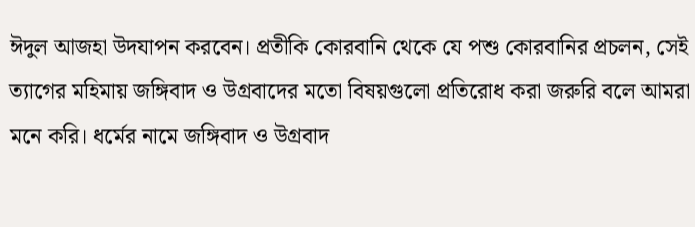ঈদুল আজহা উদযাপন করবেন। প্রতীকি কোরবানি থেকে যে পশু কোরবানির প্রচলন, সেই ত্যাগের মহিমায় জঙ্গিবাদ ও উগ্রবাদের মতো বিষয়গুলো প্রতিরোধ করা জরুরি বলে আমরা মনে করি। ধর্মের নামে জঙ্গিবাদ ও উগ্রবাদ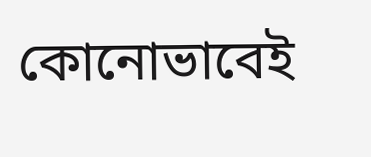কোনোভাবেই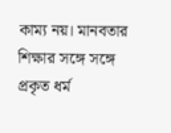কাম্য নয়। মানবতার শিক্ষার সঙ্গে সঙ্গে প্রকৃত ধর্ম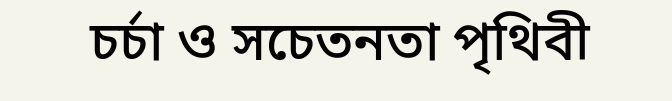চর্চা ও সচেতনতা পৃথিবী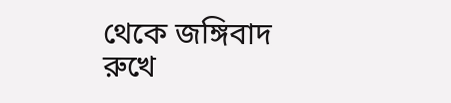থেকে জঙ্গিবাদ রুখে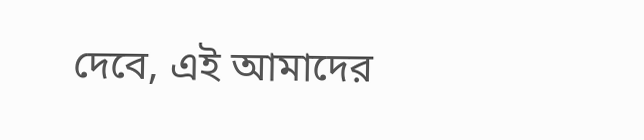দেবে, এই আমাদের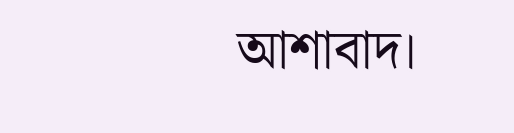আশাবাদ।